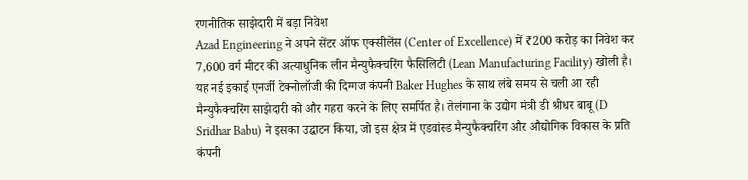रणनीतिक साझेदारी में बड़ा निवेश
Azad Engineering ने अपने सेंटर ऑफ एक्सीलेंस (Center of Excellence) में ₹200 करोड़ का निवेश कर 7,600 वर्ग मीटर की अत्याधुनिक लीन मैन्युफैक्चरिंग फैसिलिटी (Lean Manufacturing Facility) खोली है। यह नई इकाई एनर्जी टेक्नोलॉजी की दिग्गज कंपनी Baker Hughes के साथ लंबे समय से चली आ रही मैन्युफैक्चरिंग साझेदारी को और गहरा करने के लिए समर्पित है। तेलंगाना के उद्योग मंत्री डी श्रीधर बाबू (D Sridhar Babu) ने इसका उद्घाटन किया, जो इस क्षेत्र में एडवांस्ड मैन्युफैक्चरिंग और औद्योगिक विकास के प्रति कंपनी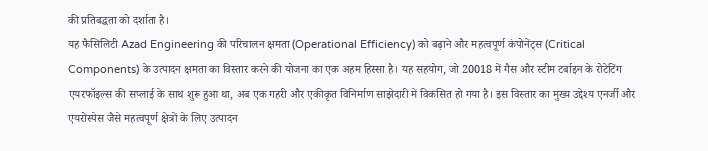की प्रतिबद्धता को दर्शाता है।
यह फैसिलिटी Azad Engineering की परिचालन क्षमता (Operational Efficiency) को बढ़ाने और महत्वपूर्ण कंपोनेंट्स (Critical Components) के उत्पादन क्षमता का विस्तार करने की योजना का एक अहम हिस्सा है। यह सहयोग, जो 20018 में गैस और स्टीम टर्बाइन के रोटेटिंग एयरफॉइल्स की सप्लाई के साथ शुरू हुआ था, अब एक गहरी और एकीकृत विनिर्माण साझेदारी में विकसित हो गया है। इस विस्तार का मुख्य उद्देश्य एनर्जी और एयरोस्पेस जैसे महत्वपूर्ण क्षेत्रों के लिए उत्पादन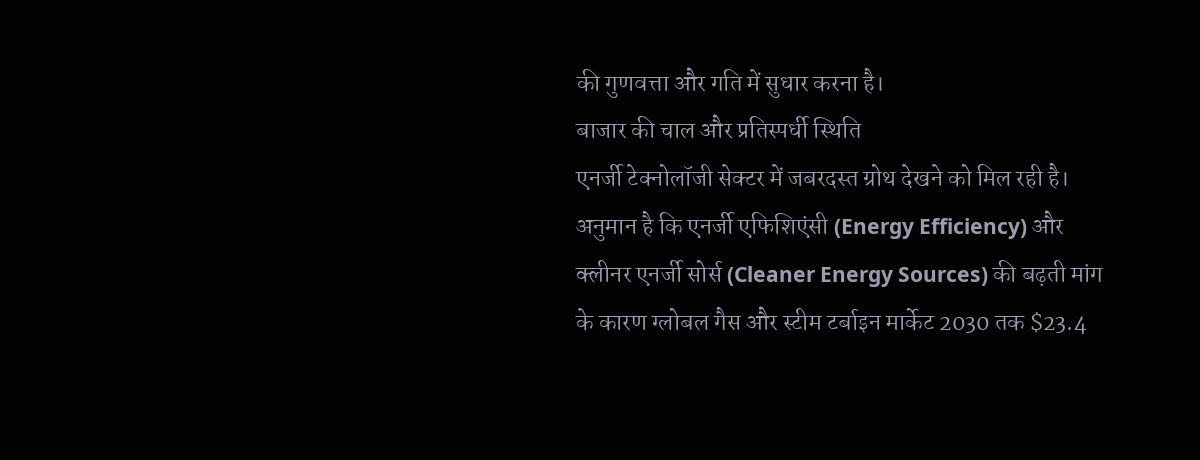की गुणवत्ता और गति में सुधार करना है।
बाजार की चाल और प्रतिस्पर्धी स्थिति
एनर्जी टेक्नोलॉजी सेक्टर में जबरदस्त ग्रोथ देखने को मिल रही है। अनुमान है कि एनर्जी एफिशिएंसी (Energy Efficiency) और क्लीनर एनर्जी सोर्स (Cleaner Energy Sources) की बढ़ती मांग के कारण ग्लोबल गैस और स्टीम टर्बाइन मार्केट 2030 तक $23.4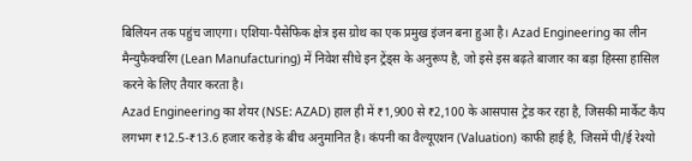बिलियन तक पहुंच जाएगा। एशिया-पैसेफिक क्षेत्र इस ग्रोथ का एक प्रमुख इंजन बना हुआ है। Azad Engineering का लीन मैन्युफैक्चरिंग (Lean Manufacturing) में निवेश सीधे इन ट्रेंड्स के अनुरूप है, जो इसे इस बढ़ते बाजार का बड़ा हिस्सा हासिल करने के लिए तैयार करता है।
Azad Engineering का शेयर (NSE: AZAD) हाल ही में ₹1,900 से ₹2,100 के आसपास ट्रेड कर रहा है, जिसकी मार्केट कैप लगभग ₹12.5-₹13.6 हजार करोड़ के बीच अनुमानित है। कंपनी का वैल्यूएशन (Valuation) काफी हाई है, जिसमें पी/ई रेश्यो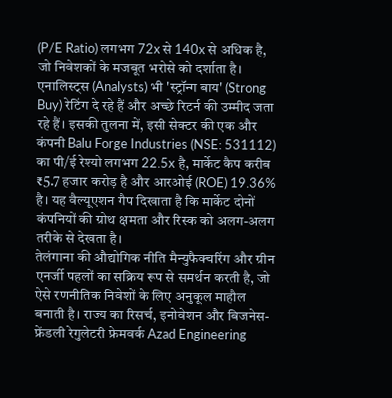(P/E Ratio) लगभग 72x से 140x से अधिक है, जो निवेशकों के मजबूत भरोसे को दर्शाता है। एनालिस्ट्स (Analysts) भी 'स्ट्रॉन्ग बाय' (Strong Buy) रेटिंग दे रहे हैं और अच्छे रिटर्न की उम्मीद जता रहे हैं। इसकी तुलना में, इसी सेक्टर की एक और कंपनी Balu Forge Industries (NSE: 531112) का पी/ई रेश्यो लगभग 22.5x है, मार्केट कैप करीब ₹5.7 हजार करोड़ है और आरओई (ROE) 19.36% है। यह वैल्यूएशन गैप दिखाता है कि मार्केट दोनों कंपनियों की ग्रोथ क्षमता और रिस्क को अलग-अलग तरीके से देखता है।
तेलंगाना की औद्योगिक नीति मैन्युफैक्चरिंग और ग्रीन एनर्जी पहलों का सक्रिय रूप से समर्थन करती है, जो ऐसे रणनीतिक निवेशों के लिए अनुकूल माहौल बनाती है। राज्य का रिसर्च, इनोवेशन और बिजनेस-फ्रेंडली रेगुलेटरी फ्रेमवर्क Azad Engineering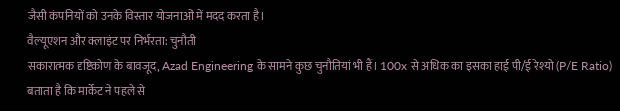जैसी कंपनियों को उनके विस्तार योजनाओं में मदद करता है।
वैल्यूएशन और क्लाइंट पर निर्भरता: चुनौती
सकारात्मक दृष्टिकोण के बावजूद, Azad Engineering के सामने कुछ चुनौतियां भी हैं। 100x से अधिक का इसका हाई पी/ई रेश्यो (P/E Ratio) बताता है कि मार्केट ने पहले से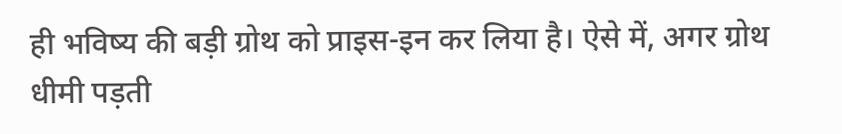ही भविष्य की बड़ी ग्रोथ को प्राइस-इन कर लिया है। ऐसे में, अगर ग्रोथ धीमी पड़ती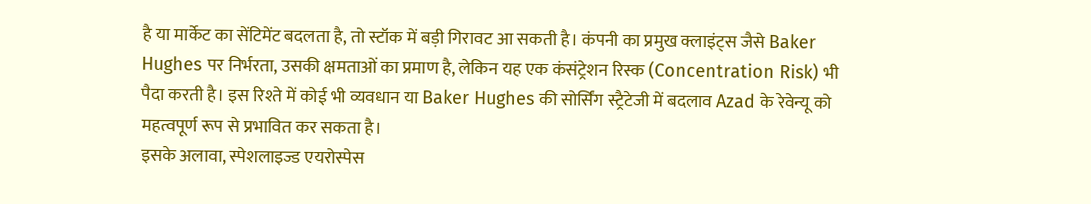है या मार्केट का सेंटिमेंट बदलता है, तो स्टॉक में बड़ी गिरावट आ सकती है। कंपनी का प्रमुख क्लाइंट्स जैसे Baker Hughes पर निर्भरता, उसकी क्षमताओं का प्रमाण है, लेकिन यह एक कंसंट्रेशन रिस्क (Concentration Risk) भी पैदा करती है। इस रिश्ते में कोई भी व्यवधान या Baker Hughes की सोर्सिंग स्ट्रैटेजी में बदलाव Azad के रेवेन्यू को महत्वपूर्ण रूप से प्रभावित कर सकता है।
इसके अलावा, स्पेशलाइज्ड एयरोस्पेस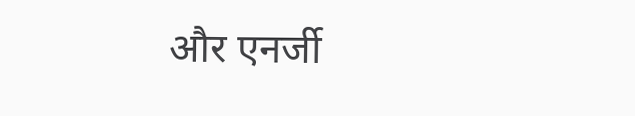और एनर्जी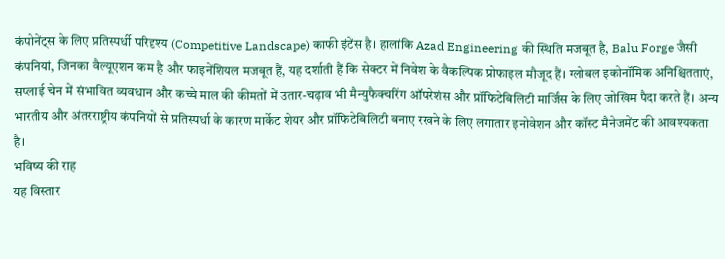कंपोनेंट्स के लिए प्रतिस्पर्धी परिदृश्य (Competitive Landscape) काफी इंटेंस है। हालांकि Azad Engineering की स्थिति मजबूत है, Balu Forge जैसी कंपनियां, जिनका वैल्यूएशन कम है और फाइनेंशियल मजबूत हैं, यह दर्शाती हैं कि सेक्टर में निवेश के वैकल्पिक प्रोफाइल मौजूद हैं। ग्लोबल इकोनॉमिक अनिश्चितताएं, सप्लाई चेन में संभावित व्यवधान और कच्चे माल की कीमतों में उतार-चढ़ाव भी मैन्युफैक्चरिंग ऑपरेशंस और प्रॉफिटेबिलिटी मार्जिंस के लिए जोखिम पैदा करते हैं। अन्य भारतीय और अंतरराष्ट्रीय कंपनियों से प्रतिस्पर्धा के कारण मार्केट शेयर और प्रॉफिटेबिलिटी बनाए रखने के लिए लगातार इनोवेशन और कॉस्ट मैनेजमेंट की आवश्यकता है।
भविष्य की राह
यह विस्तार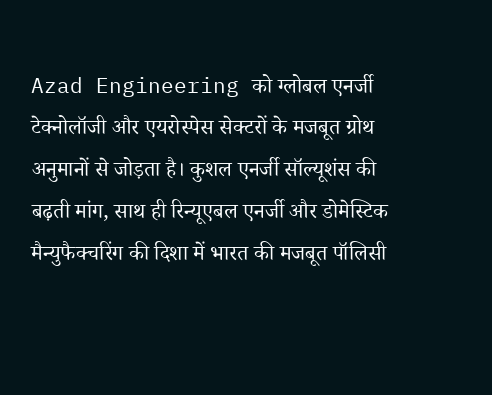Azad Engineering को ग्लोबल एनर्जी टेक्नोलॉजी और एयरोस्पेस सेक्टरों के मजबूत ग्रोथ अनुमानों से जोड़ता है। कुशल एनर्जी सॉल्यूशंस की बढ़ती मांग, साथ ही रिन्यूएबल एनर्जी और डोमेस्टिक मैन्युफैक्चरिंग की दिशा में भारत की मजबूत पॉलिसी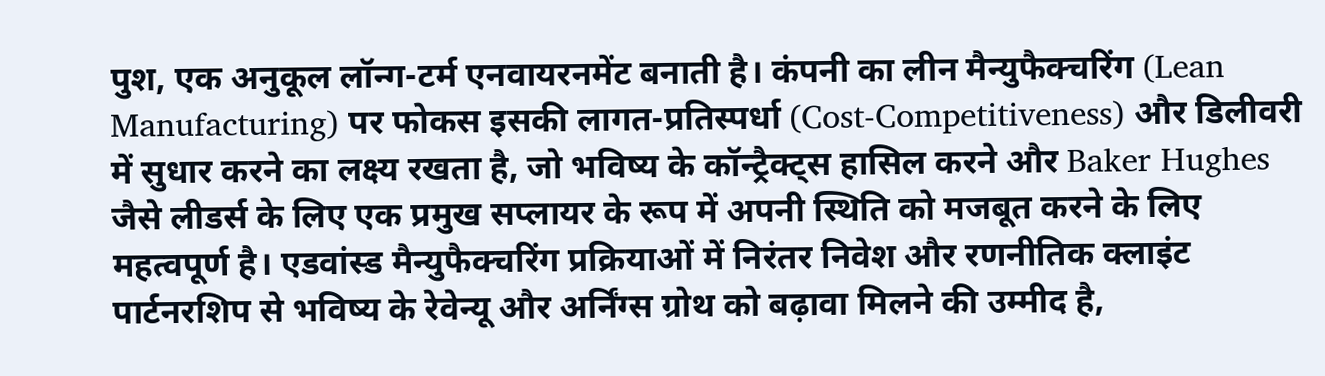पुश, एक अनुकूल लॉन्ग-टर्म एनवायरनमेंट बनाती है। कंपनी का लीन मैन्युफैक्चरिंग (Lean Manufacturing) पर फोकस इसकी लागत-प्रतिस्पर्धा (Cost-Competitiveness) और डिलीवरी में सुधार करने का लक्ष्य रखता है, जो भविष्य के कॉन्ट्रैक्ट्स हासिल करने और Baker Hughes जैसे लीडर्स के लिए एक प्रमुख सप्लायर के रूप में अपनी स्थिति को मजबूत करने के लिए महत्वपूर्ण है। एडवांस्ड मैन्युफैक्चरिंग प्रक्रियाओं में निरंतर निवेश और रणनीतिक क्लाइंट पार्टनरशिप से भविष्य के रेवेन्यू और अर्निंग्स ग्रोथ को बढ़ावा मिलने की उम्मीद है,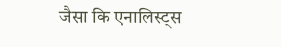जैसा कि एनालिस्ट्स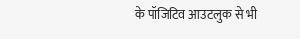के पॉजिटिव आउटलुक से भी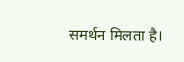समर्थन मिलता है।